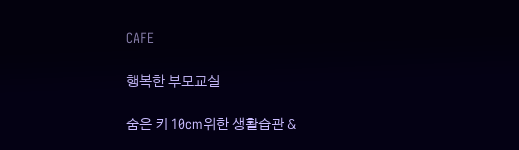CAFE

행복한 부모교실

숨은 키 10cm위한 생활습관 &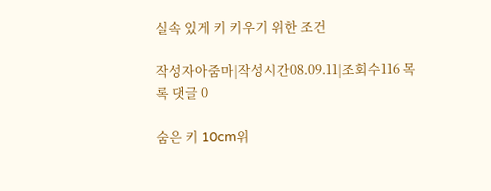실속 있게 키 키우기 위한 조건

작성자아줌마|작성시간08.09.11|조회수116 목록 댓글 0

숨은 키 10cm위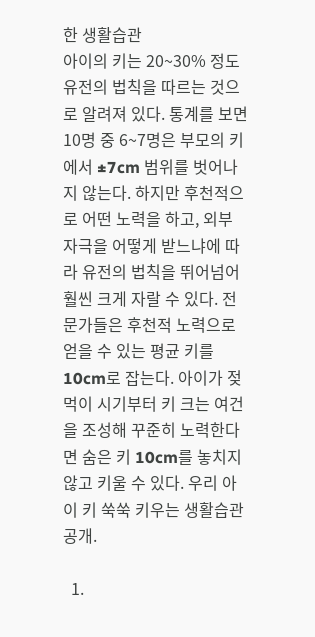한 생활습관
아이의 키는 20~30% 정도 유전의 법칙을 따르는 것으로 알려져 있다. 통계를 보면 10명 중 6~7명은 부모의 키에서 ±7cm 범위를 벗어나지 않는다. 하지만 후천적으로 어떤 노력을 하고, 외부 자극을 어떻게 받느냐에 따라 유전의 법칙을 뛰어넘어 훨씬 크게 자랄 수 있다. 전문가들은 후천적 노력으로 얻을 수 있는 평균 키를 10cm로 잡는다. 아이가 젖먹이 시기부터 키 크는 여건을 조성해 꾸준히 노력한다면 숨은 키 10cm를 놓치지 않고 키울 수 있다. 우리 아이 키 쑥쑥 키우는 생활습관 공개.

  1.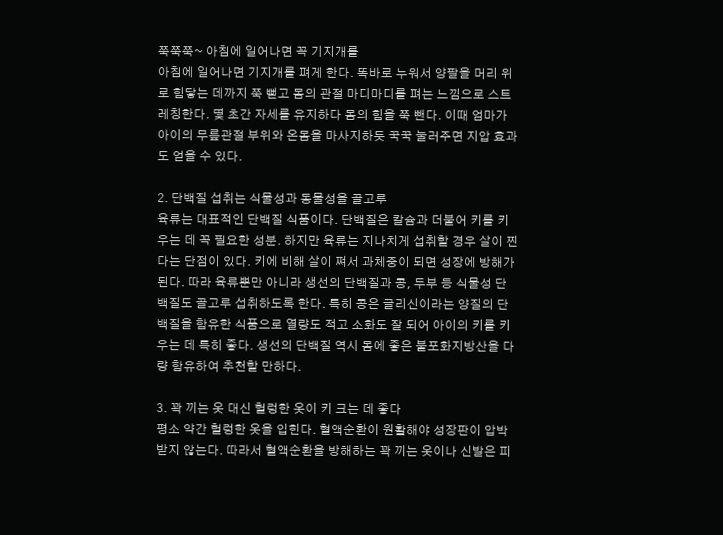쭉쭉쭉~ 아침에 일어나면 꼭 기지개를
아침에 일어나면 기지개를 펴게 한다. 똑바로 누워서 양팔을 머리 위로 힘닿는 데까지 쭉 뻗고 몸의 관절 마디마디를 펴는 느낌으로 스트레칭한다. 몇 초간 자세를 유지하다 몸의 힘을 쭉 뺀다. 이때 엄마가 아이의 무릎관절 부위와 온몸을 마사지하듯 꾹꾹 눌러주면 지압 효과도 얻을 수 있다.

2. 단백질 섭취는 식물성과 동물성을 골고루
육류는 대표적인 단백질 식품이다. 단백질은 칼슘과 더불어 키를 키우는 데 꼭 필요한 성분. 하지만 육류는 지나치게 섭취할 경우 살이 찐다는 단점이 있다. 키에 비해 살이 쪄서 과체중이 되면 성장에 방해가 된다. 따라 육류뿐만 아니라 생선의 단백질과 콩, 두부 등 식물성 단백질도 골고루 섭취하도록 한다. 특히 콩은 글리신이라는 양질의 단백질을 함유한 식품으로 열량도 적고 소화도 잘 되어 아이의 키를 키우는 데 특히 좋다. 생선의 단백질 역시 몸에 좋은 불포화지방산을 다량 함유하여 추천할 만하다.

3. 꽉 끼는 옷 대신 헐렁한 옷이 키 크는 데 좋다
평소 약간 헐렁한 옷을 입힌다. 혈액순환이 원활해야 성장판이 압박받지 않는다. 따라서 혈액순환을 방해하는 꽉 끼는 옷이나 신발은 피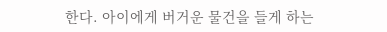한다. 아이에게 버거운 물건을 들게 하는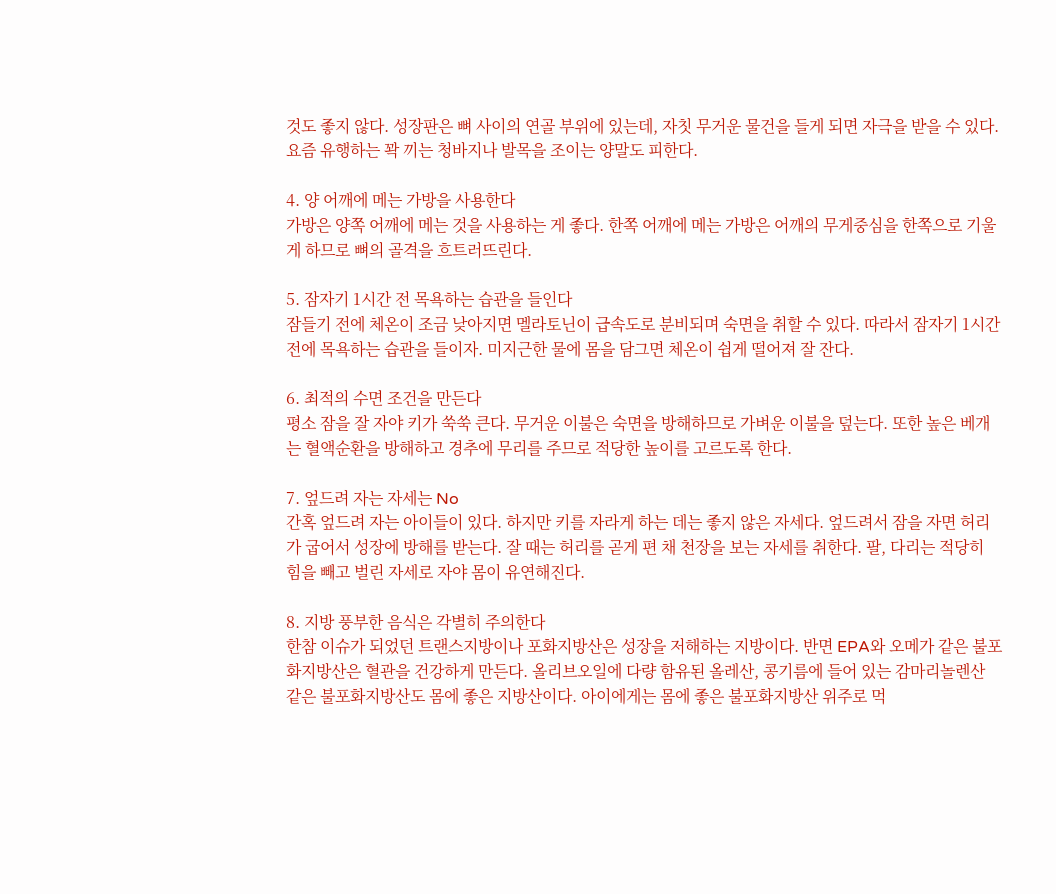것도 좋지 않다. 성장판은 뼈 사이의 연골 부위에 있는데, 자칫 무거운 물건을 들게 되면 자극을 받을 수 있다. 요즘 유행하는 꽉 끼는 청바지나 발목을 조이는 양말도 피한다.

4. 양 어깨에 메는 가방을 사용한다
가방은 양쪽 어깨에 메는 것을 사용하는 게 좋다. 한쪽 어깨에 메는 가방은 어깨의 무게중심을 한쪽으로 기울게 하므로 뼈의 골격을 흐트러뜨린다.

5. 잠자기 1시간 전 목욕하는 습관을 들인다
잠들기 전에 체온이 조금 낮아지면 멜라토닌이 급속도로 분비되며 숙면을 취할 수 있다. 따라서 잠자기 1시간 전에 목욕하는 습관을 들이자. 미지근한 물에 몸을 담그면 체온이 쉽게 떨어져 잘 잔다.

6. 최적의 수면 조건을 만든다
평소 잠을 잘 자야 키가 쑥쑥 큰다. 무거운 이불은 숙면을 방해하므로 가벼운 이불을 덮는다. 또한 높은 베개는 혈액순환을 방해하고 경추에 무리를 주므로 적당한 높이를 고르도록 한다.

7. 엎드려 자는 자세는 No
간혹 엎드려 자는 아이들이 있다. 하지만 키를 자라게 하는 데는 좋지 않은 자세다. 엎드려서 잠을 자면 허리가 굽어서 성장에 방해를 받는다. 잘 때는 허리를 곧게 편 채 천장을 보는 자세를 취한다. 팔, 다리는 적당히 힘을 빼고 벌린 자세로 자야 몸이 유연해진다.

8. 지방 풍부한 음식은 각별히 주의한다
한참 이슈가 되었던 트랜스지방이나 포화지방산은 성장을 저해하는 지방이다. 반면 EPA와 오메가 같은 불포화지방산은 혈관을 건강하게 만든다. 올리브오일에 다량 함유된 올레산, 콩기름에 들어 있는 감마리놀렌산 같은 불포화지방산도 몸에 좋은 지방산이다. 아이에게는 몸에 좋은 불포화지방산 위주로 먹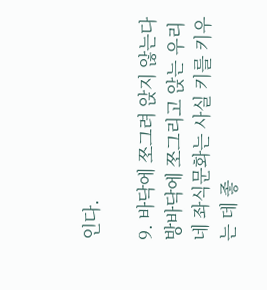인다.

9. 바닥에 쪼그려 앉지 않는다
방바닥에 쪼그리고 앉는 우리네 좌식문화는 사실 키를 키우는 데 좋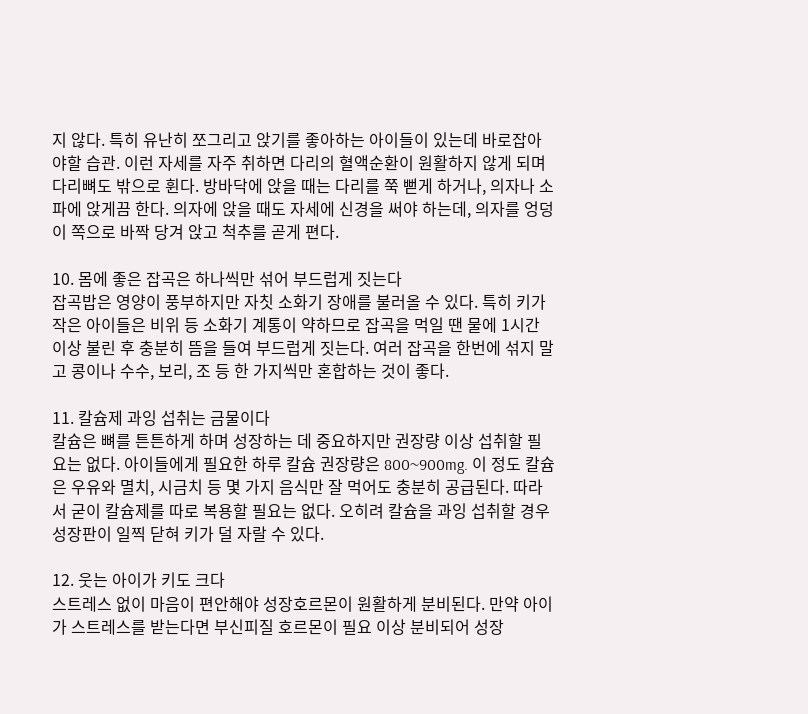지 않다. 특히 유난히 쪼그리고 앉기를 좋아하는 아이들이 있는데 바로잡아야할 습관. 이런 자세를 자주 취하면 다리의 혈액순환이 원활하지 않게 되며 다리뼈도 밖으로 휜다. 방바닥에 앉을 때는 다리를 쭉 뻗게 하거나, 의자나 소파에 앉게끔 한다. 의자에 앉을 때도 자세에 신경을 써야 하는데, 의자를 엉덩이 쪽으로 바짝 당겨 앉고 척추를 곧게 편다.

10. 몸에 좋은 잡곡은 하나씩만 섞어 부드럽게 짓는다
잡곡밥은 영양이 풍부하지만 자칫 소화기 장애를 불러올 수 있다. 특히 키가 작은 아이들은 비위 등 소화기 계통이 약하므로 잡곡을 먹일 땐 물에 1시간 이상 불린 후 충분히 뜸을 들여 부드럽게 짓는다. 여러 잡곡을 한번에 섞지 말고 콩이나 수수, 보리, 조 등 한 가지씩만 혼합하는 것이 좋다.

11. 칼슘제 과잉 섭취는 금물이다
칼슘은 뼈를 튼튼하게 하며 성장하는 데 중요하지만 권장량 이상 섭취할 필요는 없다. 아이들에게 필요한 하루 칼슘 권장량은 800~900mg. 이 정도 칼슘은 우유와 멸치, 시금치 등 몇 가지 음식만 잘 먹어도 충분히 공급된다. 따라서 굳이 칼슘제를 따로 복용할 필요는 없다. 오히려 칼슘을 과잉 섭취할 경우 성장판이 일찍 닫혀 키가 덜 자랄 수 있다.

12. 웃는 아이가 키도 크다
스트레스 없이 마음이 편안해야 성장호르몬이 원활하게 분비된다. 만약 아이가 스트레스를 받는다면 부신피질 호르몬이 필요 이상 분비되어 성장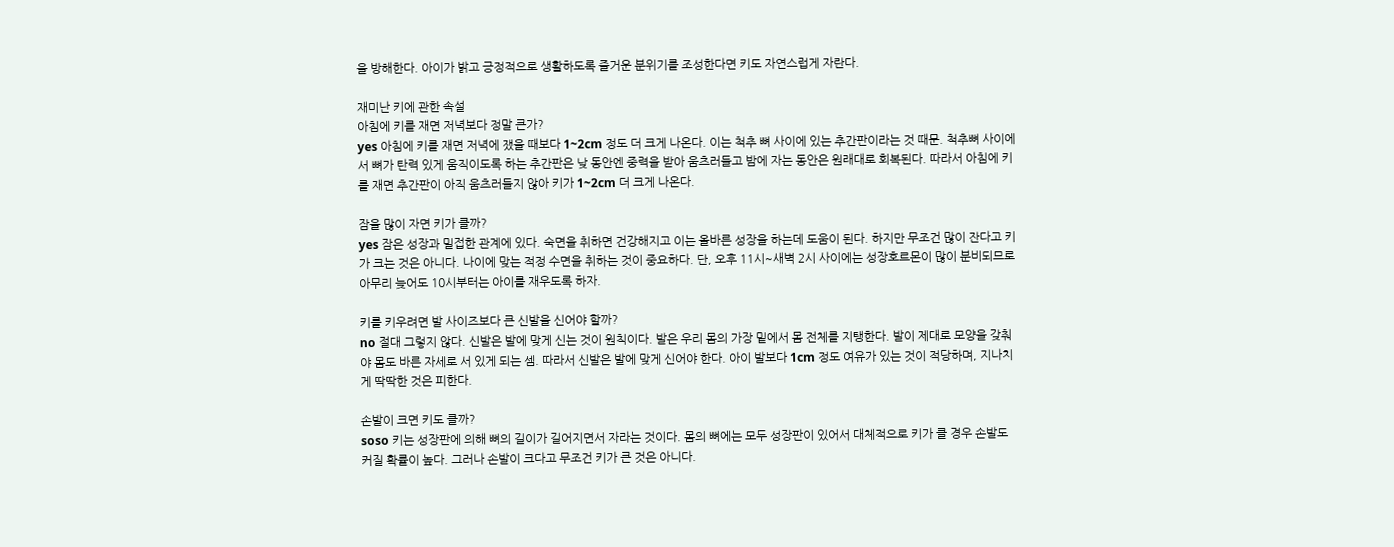을 방해한다. 아이가 밝고 긍정적으로 생활하도록 즐거운 분위기를 조성한다면 키도 자연스럽게 자란다.

재미난 키에 관한 속설
아침에 키를 재면 저녁보다 정말 큰가?
yes 아침에 키를 재면 저녁에 쟀을 때보다 1~2cm 정도 더 크게 나온다. 이는 척추 뼈 사이에 있는 추간판이라는 것 때문. 척추뼈 사이에서 뼈가 탄력 있게 움직이도록 하는 추간판은 낮 동안엔 중력을 받아 움츠러들고 밤에 자는 동안은 원래대로 회복된다. 따라서 아침에 키를 재면 추간판이 아직 움츠러들지 않아 키가 1~2cm 더 크게 나온다.

잠을 많이 자면 키가 클까?
yes 잠은 성장과 밀접한 관계에 있다. 숙면을 취하면 건강해지고 이는 올바른 성장을 하는데 도움이 된다. 하지만 무조건 많이 잔다고 키가 크는 것은 아니다. 나이에 맞는 적정 수면을 취하는 것이 중요하다. 단, 오후 11시~새벽 2시 사이에는 성장호르몬이 많이 분비되므로 아무리 늦어도 10시부터는 아이를 재우도록 하자.

키를 키우려면 발 사이즈보다 큰 신발을 신어야 할까?
no 절대 그렇지 않다. 신발은 발에 맞게 신는 것이 원칙이다. 발은 우리 몸의 가장 밑에서 몸 전체를 지탱한다. 발이 제대로 모양을 갖춰야 몸도 바른 자세로 서 있게 되는 셈. 따라서 신발은 발에 맞게 신어야 한다. 아이 발보다 1cm 정도 여유가 있는 것이 적당하며, 지나치게 딱딱한 것은 피한다.

손발이 크면 키도 클까?
soso 키는 성장판에 의해 뼈의 길이가 길어지면서 자라는 것이다. 몸의 뼈에는 모두 성장판이 있어서 대체적으로 키가 클 경우 손발도 커질 확률이 높다. 그러나 손발이 크다고 무조건 키가 큰 것은 아니다.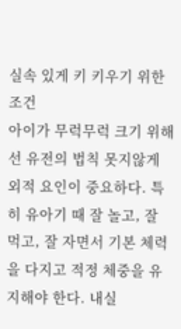실속 있게 키 키우기 위한 조건
아이가 무럭무럭 크기 위해선 유전의 법칙 못지않게 외적 요인이 중요하다. 특히 유아기 때 잘 놀고, 잘 먹고, 잘 자면서 기본 체력을 다지고 적정 체중을 유지해야 한다. 내실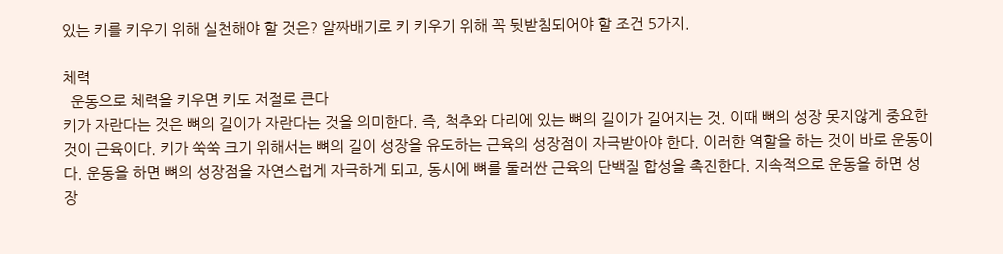있는 키를 키우기 위해 실천해야 할 것은? 알짜배기로 키 키우기 위해 꼭 뒷받침되어야 할 조건 5가지.

체력
  운동으로 체력을 키우면 키도 저절로 큰다
키가 자란다는 것은 뼈의 길이가 자란다는 것을 의미한다. 즉, 척추와 다리에 있는 뼈의 길이가 길어지는 것. 이때 뼈의 성장 못지않게 중요한 것이 근육이다. 키가 쑥쑥 크기 위해서는 뼈의 길이 성장을 유도하는 근육의 성장점이 자극받아야 한다. 이러한 역할을 하는 것이 바로 운동이다. 운동을 하면 뼈의 성장점을 자연스럽게 자극하게 되고, 동시에 뼈를 둘러싼 근육의 단백질 합성을 촉진한다. 지속적으로 운동을 하면 성장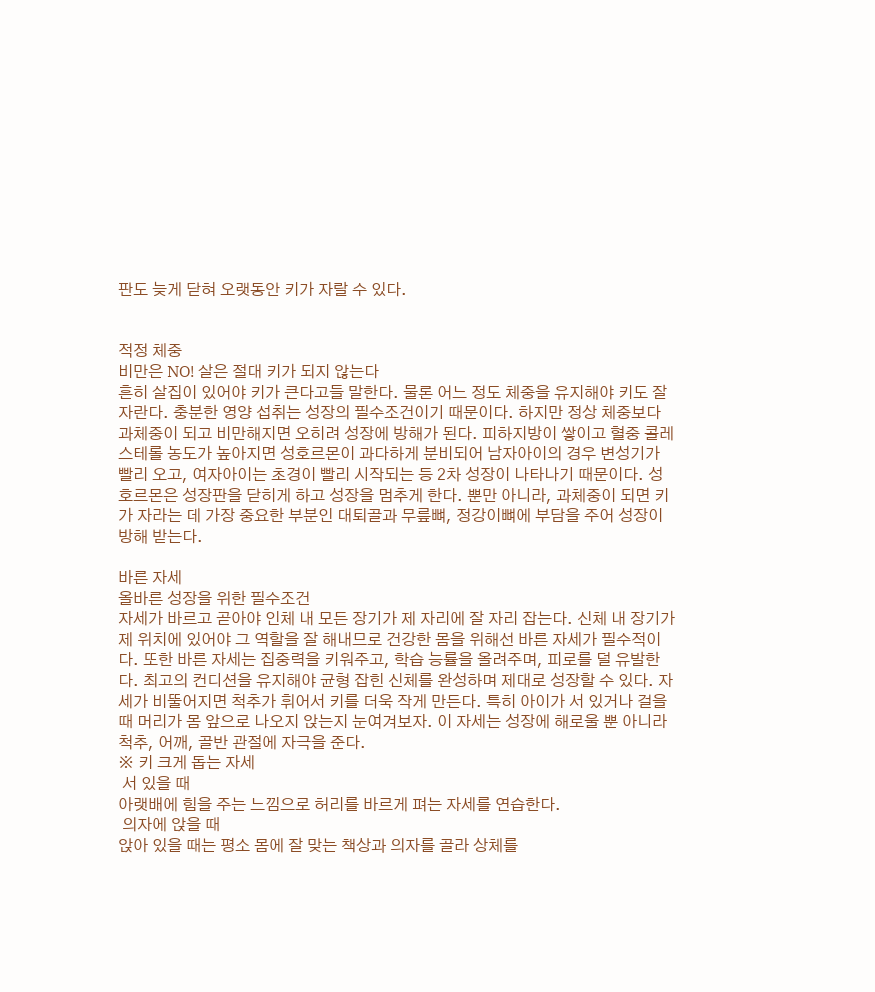판도 늦게 닫혀 오랫동안 키가 자랄 수 있다.


적정 체중
비만은 NO! 살은 절대 키가 되지 않는다
흔히 살집이 있어야 키가 큰다고들 말한다. 물론 어느 정도 체중을 유지해야 키도 잘 자란다. 충분한 영양 섭취는 성장의 필수조건이기 때문이다. 하지만 정상 체중보다 과체중이 되고 비만해지면 오히려 성장에 방해가 된다. 피하지방이 쌓이고 혈중 콜레스테롤 농도가 높아지면 성호르몬이 과다하게 분비되어 남자아이의 경우 변성기가 빨리 오고, 여자아이는 초경이 빨리 시작되는 등 2차 성장이 나타나기 때문이다. 성호르몬은 성장판을 닫히게 하고 성장을 멈추게 한다. 뿐만 아니라, 과체중이 되면 키가 자라는 데 가장 중요한 부분인 대퇴골과 무릎뼈, 정강이뼈에 부담을 주어 성장이 방해 받는다.

바른 자세
올바른 성장을 위한 필수조건
자세가 바르고 곧아야 인체 내 모든 장기가 제 자리에 잘 자리 잡는다. 신체 내 장기가 제 위치에 있어야 그 역할을 잘 해내므로 건강한 몸을 위해선 바른 자세가 필수적이다. 또한 바른 자세는 집중력을 키워주고, 학습 능률을 올려주며, 피로를 덜 유발한다. 최고의 컨디션을 유지해야 균형 잡힌 신체를 완성하며 제대로 성장할 수 있다. 자세가 비뚤어지면 척추가 휘어서 키를 더욱 작게 만든다. 특히 아이가 서 있거나 걸을 때 머리가 몸 앞으로 나오지 앉는지 눈여겨보자. 이 자세는 성장에 해로울 뿐 아니라 척추, 어깨, 골반 관절에 자극을 준다.
※ 키 크게 돕는 자세
 서 있을 때
아랫배에 힘을 주는 느낌으로 허리를 바르게 펴는 자세를 연습한다.
 의자에 앉을 때
앉아 있을 때는 평소 몸에 잘 맞는 책상과 의자를 골라 상체를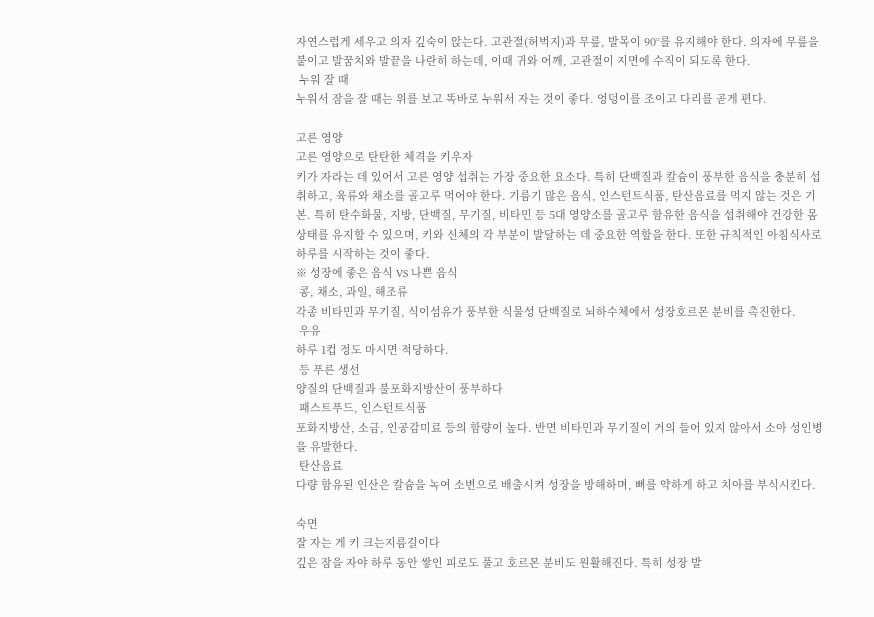자연스럽게 세우고 의자 깊숙이 앉는다. 고관절(허벅지)과 무릎, 발목이 90°를 유지해야 한다. 의자에 무릎을 붙이고 발꿈치와 발끝을 나란히 하는데, 이때 귀와 어깨, 고관절이 지면에 수직이 되도록 한다.
 누워 잘 때
누워서 잠을 잘 때는 위를 보고 똑바로 누워서 자는 것이 좋다. 엉덩이를 조이고 다리를 곧게 편다.

고른 영양
고른 영양으로 탄탄한 체격을 키우자
키가 자라는 데 있어서 고른 영양 섭취는 가장 중요한 요소다. 특히 단백질과 칼슘이 풍부한 음식을 충분히 섭취하고, 육류와 채소를 골고루 먹어야 한다. 기름기 많은 음식, 인스턴트식품, 탄산음료를 먹지 않는 것은 기본. 특히 탄수화물, 지방, 단백질, 무기질, 비타민 등 5대 영양소를 골고루 함유한 음식을 섭취해야 건강한 몸 상태를 유지할 수 있으며, 키와 신체의 각 부분이 발달하는 데 중요한 역할을 한다. 또한 규칙적인 아침식사로 하루를 시작하는 것이 좋다.
※ 성장에 좋은 음식 VS 나쁜 음식
 콩, 채소, 과일, 해조류
각종 비타민과 무기질, 식이섬유가 풍부한 식물성 단백질로 뇌하수체에서 성장호르몬 분비를 촉진한다.
 우유
하루 1컵 정도 마시면 적당하다.
 등 푸른 생선
양질의 단백질과 불포화지방산이 풍부하다
 패스트푸드, 인스턴트식품
포화지방산, 소금, 인공감미료 등의 함량이 높다. 반면 비타민과 무기질이 거의 들어 있지 않아서 소아 성인병을 유발한다.
 탄산음료
다량 함유된 인산은 칼슘을 녹여 소변으로 배출시켜 성장을 방해하며, 뼈를 약하게 하고 치아를 부식시킨다.

숙면
잘 자는 게 키 크는지름길이다
깊은 잠을 자야 하루 동안 쌓인 피로도 풀고 호르몬 분비도 원활해진다. 특히 성장 발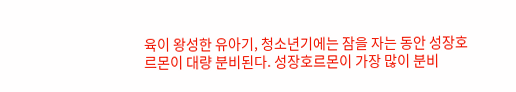육이 왕성한 유아기, 청소년기에는 잠을 자는 동안 성장호르몬이 대량 분비된다. 성장호르몬이 가장 많이 분비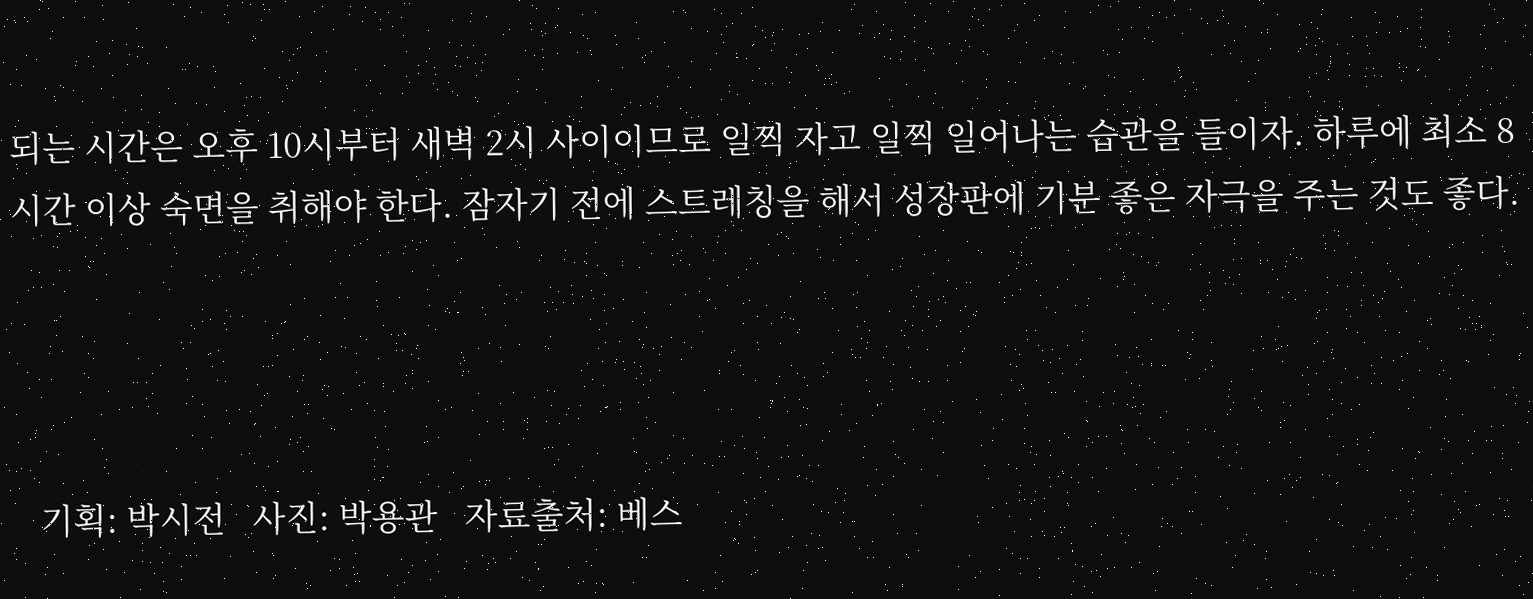되는 시간은 오후 10시부터 새벽 2시 사이이므로 일찍 자고 일찍 일어나는 습관을 들이자. 하루에 최소 8시간 이상 숙면을 취해야 한다. 잠자기 전에 스트레칭을 해서 성장판에 기분 좋은 자극을 주는 것도 좋다.




   기획: 박시전   사진: 박용관   자료출처: 베스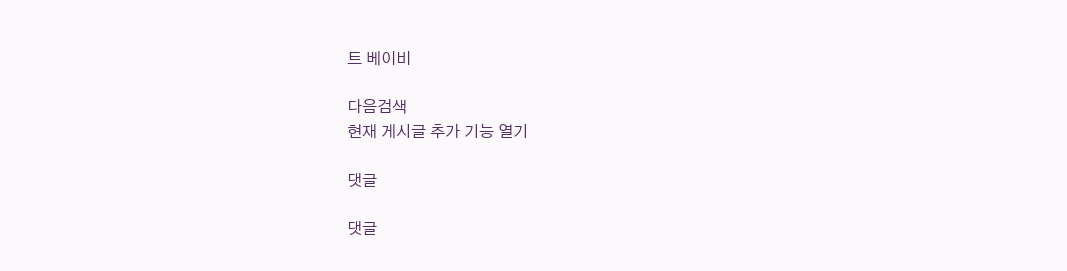트 베이비

다음검색
현재 게시글 추가 기능 열기

댓글

댓글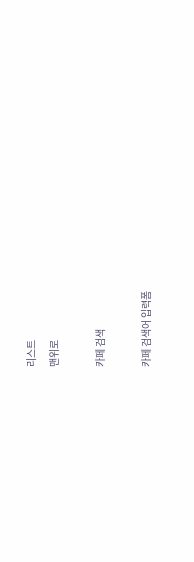리스트
맨위로

카페 검색

카페 검색어 입력폼